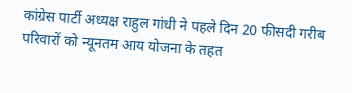कांग्रेस पार्टी अध्यक्ष राहुल गांधी ने पहले दिन 20 फीसदी गरीब परिवारों को न्यूनतम आय योजना के तहत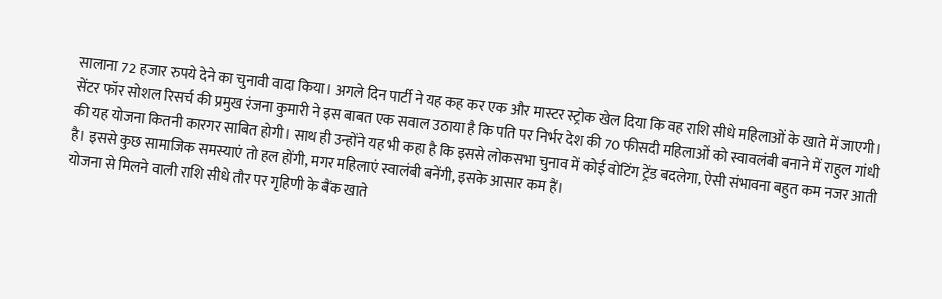सालाना 72 हजार रुपये देने का चुनावी वादा किया। अगले दिन पार्टी ने यह कह कर एक और मास्टर स्ट्रोक खेल दिया कि वह राशि सीधे महिलाओं के खाते में जाएगी। सेंटर फॉर सोशल रिसर्च की प्रमुख रंजना कुमारी ने इस बाबत एक सवाल उठाया है कि पति पर निर्भर देश की 70 फीसदी महिलाओं को स्वावलंबी बनाने में राहुल गांधी की यह योजना कितनी कारगर साबित होगी। साथ ही उन्होंने यह भी कहा है कि इससे लोकसभा चुनाव में कोई वोटिंग ट्रेंड बदलेगा, ऐसी संभावना बहुत कम नजर आती है। इससे कुछ सामाजिक समस्याएं तो हल होंगी, मगर महिलाएं स्वालंबी बनेंगी, इसके आसार कम हैं।
योजना से मिलने वाली राशि सीधे तौर पर गृहिणी के बैंक खाते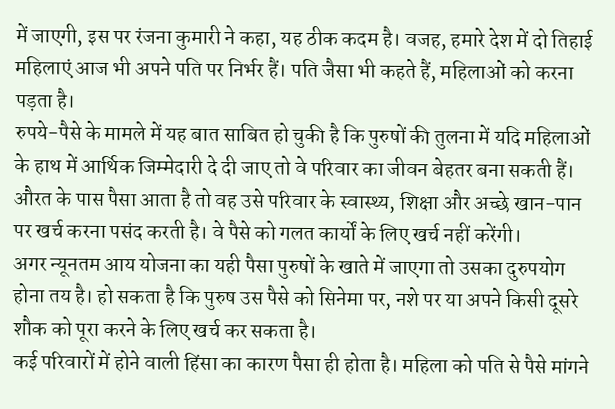में जाएगी, इस पर रंजना कुमारी ने कहा, यह ठीक कदम है। वजह, हमारे देश में दो तिहाई महिलाएं आज भी अपने पति पर निर्भर हैं। पति जैसा भी कहते हैं, महिलाओं को करना पड़ता है।
रुपये-पैसे के मामले में यह बात साबित हो चुकी है कि पुरुषों की तुलना में यदि महिलाओं के हाथ में आर्थिक जिम्मेदारी दे दी जाए तो वे परिवार का जीवन बेहतर बना सकती हैं। औरत के पास पैसा आता है तो वह उसे परिवार के स्वास्थ्य, शिक्षा और अच्छे खान-पान पर खर्च करना पसंद करती है। वे पैसे को गलत कार्यों के लिए खर्च नहीं करेंगी।
अगर न्यूनतम आय योजना का यही पैसा पुरुषों के खाते में जाएगा तो उसका दुरुपयोग होना तय है। हो सकता है कि पुरुष उस पैसे को सिनेमा पर, नशे पर या अपने किसी दूसरे शौक को पूरा करने के लिए खर्च कर सकता है।
कई परिवारों में होने वाली हिंसा का कारण पैसा ही होता है। महिला को पति से पैसे मांगने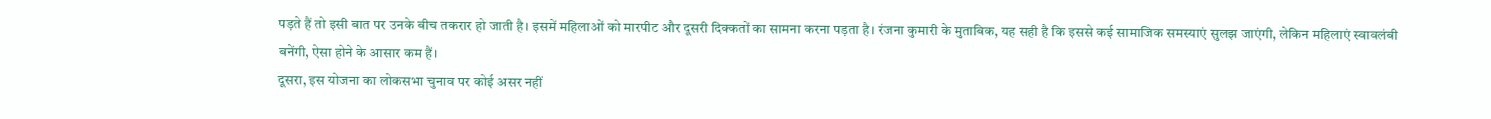पड़ते हैं तो इसी बात पर उनके बीच तकरार हो जाती है। इसमें महिलाओं को मारपीट और दूसरी दिक्कतों का सामना करना पड़ता है। रंजना कुमारी के मुताबिक, यह सही है कि इससे कई सामाजिक समस्याएं सुलझ जाएंगी, लेकिन महिलाएं स्वावलंबी बनेंगी, ऐसा होने के आसार कम हैं।
दूसरा, इस योजना का लोकसभा चुनाव पर कोई असर नहीं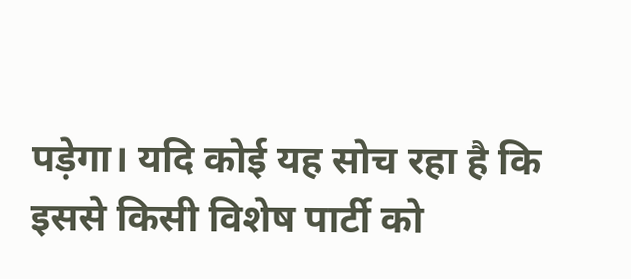पड़ेगा। यदि कोई यह सोच रहा है कि इससे किसी विशेष पार्टी को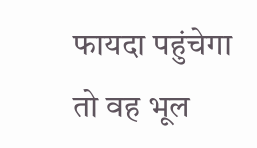फायदा पहुंचेगा तो वह भूल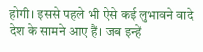होगी। इससे पहले भी ऐसे कई लुभावने वादे देश के सामने आए हैं। जब इन्हें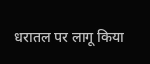धरातल पर लागू किया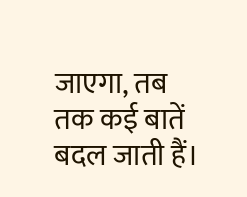जाएगा, तब तक कई बातें बदल जाती हैं।